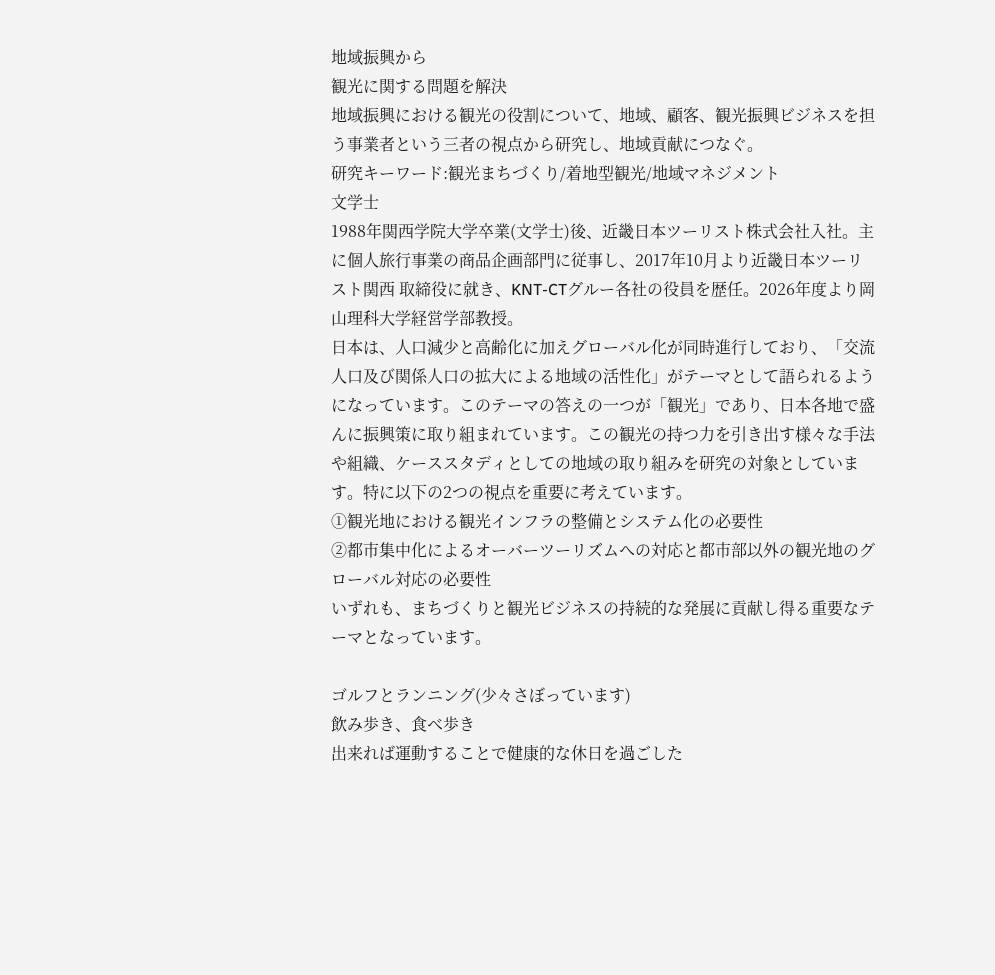地域振興から
観光に関する問題を解決
地域振興における観光の役割について、地域、顧客、観光振興ビジネスを担う事業者という三者の視点から研究し、地域貢献につなぐ。
研究キーワード:観光まちづくり/着地型観光/地域マネジメント
文学士
1988年関西学院大学卒業(文学士)後、近畿日本ツーリスト株式会社入社。主に個人旅行事業の商品企画部門に従事し、2017年10月より近畿日本ツーリスト関西 取締役に就き、KNT-CTグルー各社の役員を歴任。2026年度より岡山理科大学経営学部教授。
日本は、人口減少と高齢化に加えグローバル化が同時進行しており、「交流人口及び関係人口の拡大による地域の活性化」がテーマとして語られるようになっています。このテーマの答えの一つが「観光」であり、日本各地で盛んに振興策に取り組まれています。この観光の持つ力を引き出す様々な手法や組織、ケーススタディとしての地域の取り組みを研究の対象としています。特に以下の2つの視点を重要に考えています。
①観光地における観光インフラの整備とシステム化の必要性
②都市集中化によるオーバーツーリズムへの対応と都市部以外の観光地のグローバル対応の必要性
いずれも、まちづくりと観光ビジネスの持続的な発展に貢献し得る重要なテーマとなっています。

ゴルフとランニング(少々さぼっています)
飲み歩き、食べ歩き
出来れば運動することで健康的な休日を過ごした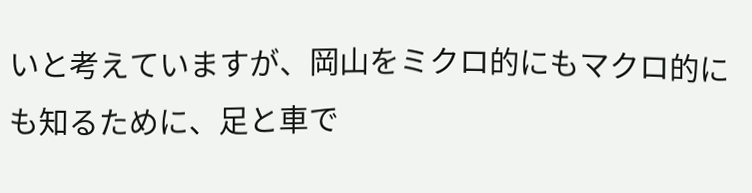いと考えていますが、岡山をミクロ的にもマクロ的にも知るために、足と車で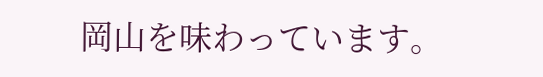岡山を味わっています。